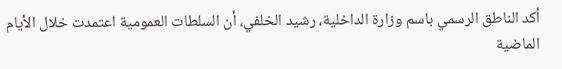أكد الناطق الرسمي باسم وزارة الداخلية، رشيد الخلفي، أن السلطات العمومية اعتمدت خلال الأيام الماضية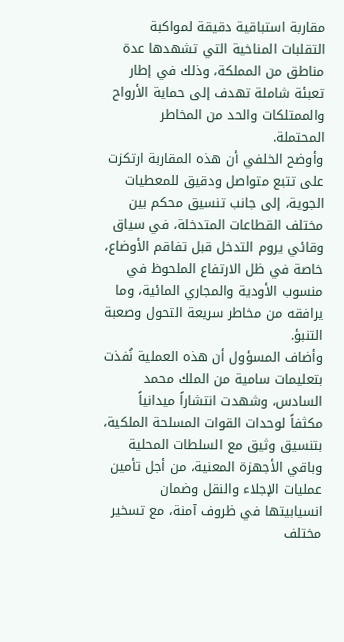مقاربة استباقية دقيقة لمواكبة التقلبات المناخية التي تشهدها عدة مناطق من المملكة، وذلك في إطار تعبئة شاملة تهدف إلى حماية الأرواح والممتلكات والحد من المخاطر المحتملة.
وأوضح الخلفي أن هذه المقاربة ارتكزت على تتبع متواصل ودقيق للمعطيات الجوية، إلى جانب تنسيق محكم بين مختلف القطاعات المتدخلة، في سياق وقائي يروم التدخل قبل تفاقم الأوضاع، خاصة في ظل الارتفاع الملحوظ في منسوب الأودية والمجاري المائية، وما يرافقه من مخاطر سريعة التحول وصعبة التنبؤ.
وأضاف المسؤول أن هذه العملية نُفذت بتعليمات سامية من الملك محمد السادس، وشهدت انتشاراً ميدانياً مكثفاً لوحدات القوات المسلحة الملكية، بتنسيق وثيق مع السلطات المحلية وباقي الأجهزة المعنية، من أجل تأمين عمليات الإجلاء والنقل وضمان انسيابيتها في ظروف آمنة، مع تسخير مختلف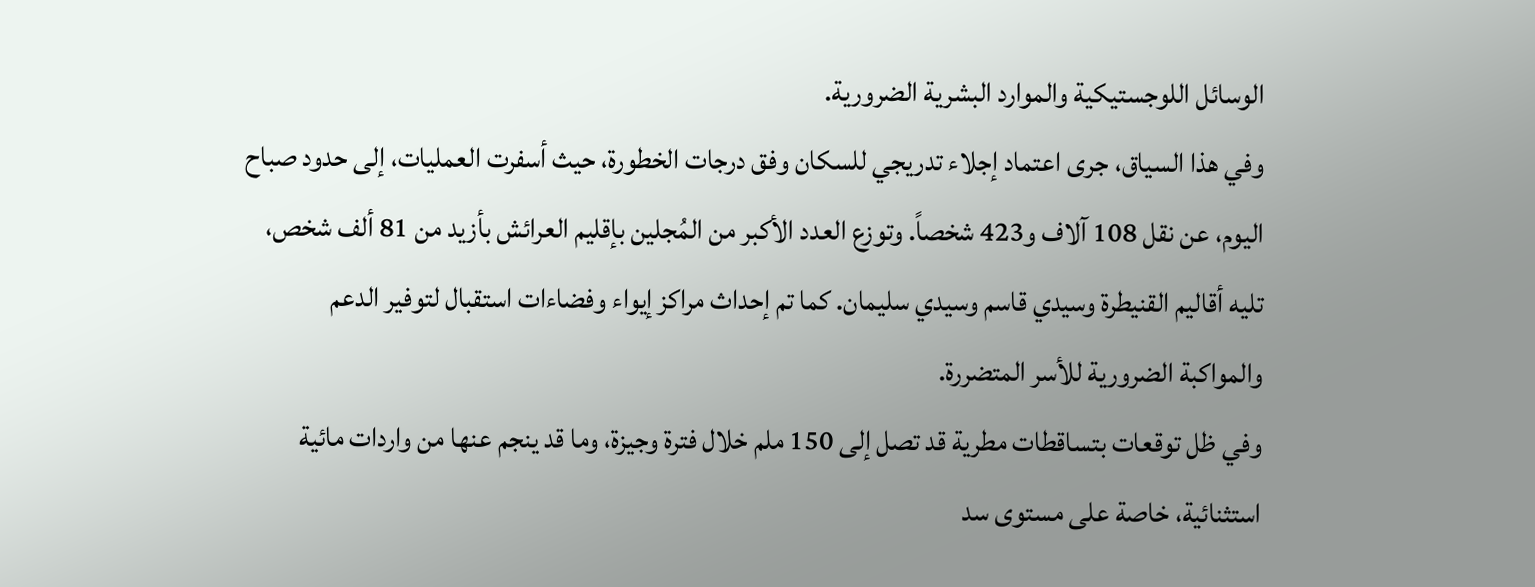الوسائل اللوجستيكية والموارد البشرية الضرورية.
وفي هذا السياق، جرى اعتماد إجلاء تدريجي للسكان وفق درجات الخطورة، حيث أسفرت العمليات، إلى حدود صباح اليوم، عن نقل 108 آلاف و423 شخصاً. وتوزع العدد الأكبر من المُجلين بإقليم العرائش بأزيد من 81 ألف شخص، تليه أقاليم القنيطرة وسيدي قاسم وسيدي سليمان. كما تم إحداث مراكز إيواء وفضاءات استقبال لتوفير الدعم والمواكبة الضرورية للأسر المتضررة.
وفي ظل توقعات بتساقطات مطرية قد تصل إلى 150 ملم خلال فترة وجيزة، وما قد ينجم عنها من واردات مائية استثنائية، خاصة على مستوى سد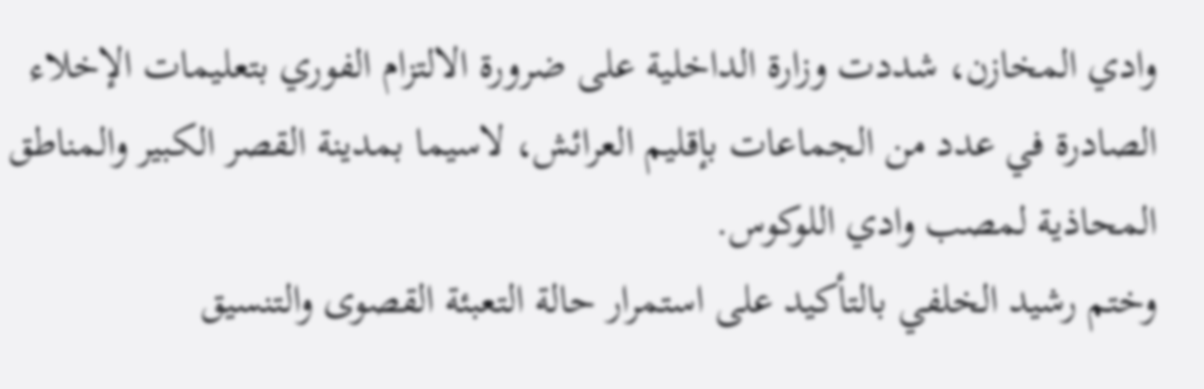وادي المخازن، شددت وزارة الداخلية على ضرورة الالتزام الفوري بتعليمات الإخلاء الصادرة في عدد من الجماعات بإقليم العرائش، لاسيما بمدينة القصر الكبير والمناطق المحاذية لمصب وادي اللوكوس.
وختم رشيد الخلفي بالتأكيد على استمرار حالة التعبئة القصوى والتنسيق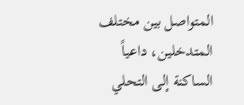المتواصل بين مختلف المتدخلين، داعياً الساكنة إلى التحلي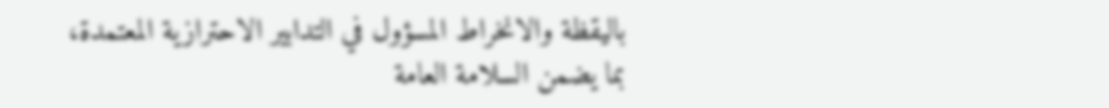باليقظة والانخراط المسؤول في التدابير الاحترازية المعتمدة، بما يضمن السلامة العامة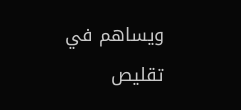ويساهم في تقليص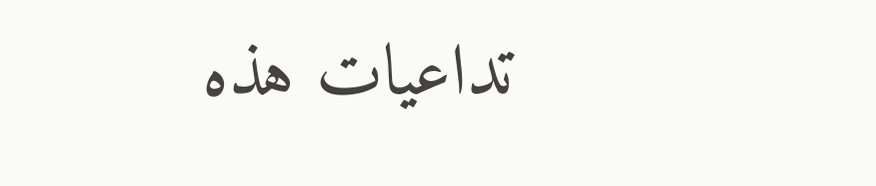تداعيات هذه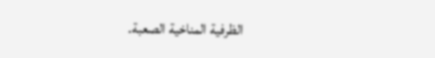الظرفية المناخية الصعبة.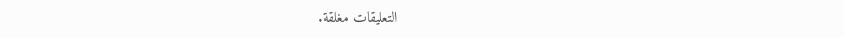التعليقات مغلقة.